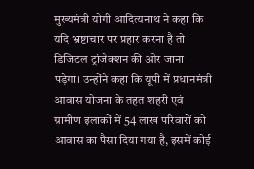मुख्यमंत्री योगी आदित्यनाथ ने कहा कि यदि भ्रष्टाचार पर प्रहार करना है तो डिजिटल ट्रांजेक्शन की ओर जाना पड़ेगा। उन्होंने कहा कि यूपी में प्रधानमंत्री आवास योजना के तहत शहरी एवं ग्रामीण इलाकों में 54 लाख परिवारों को आवास का पैसा दिया गया है, इसमें कोई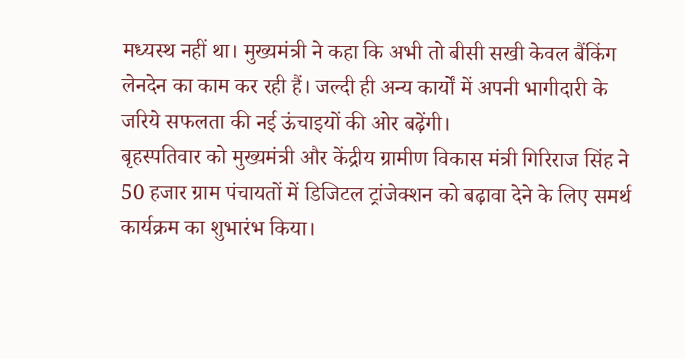मध्यस्थ नहीं था। मुख्यमंत्री ने कहा कि अभी तो बीसी सखी केवल बैंकिंग लेनदेन का काम कर रही हैं। जल्दी ही अन्य कार्यों में अपनी भागीदारी के जरिये सफलता की नई ऊंचाइयों की ओर बढ़ेंगी।
बृहस्पतिवार को मुख्यमंत्री और केंद्रीय ग्रामीण विकास मंत्री गिरिराज सिंह ने 50 हजार ग्राम पंचायतों में डिजिटल ट्रांजेक्शन को बढ़ावा देने के लिए समर्थ कार्यक्रम का शुभारंभ किया।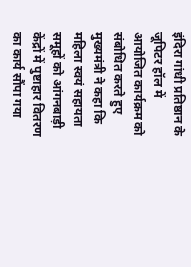इंदिरा गांधी प्रतिष्ठान के जूपिटर हॉल में आयोजित कार्यक्रम को संबोधित करते हुए मुख्यमंत्री ने कहा कि महिला स्वयं सहायता समूहों को आंगनबाड़ी केंद्रों में पुष्टाहार वितरण का कार्य सौंपा गया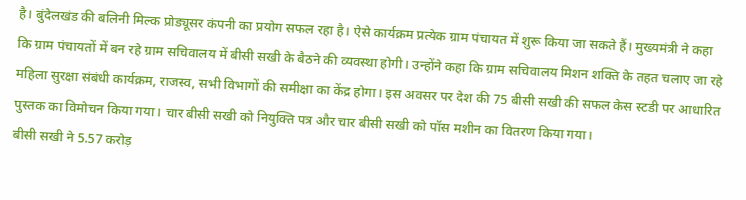है। बुंदेलखंड की बलिनी मिल्क प्रोड्यूसर कंपनी का प्रयोग सफल रहा है। ऐसे कार्यक्रम प्रत्येक ग्राम पंचायत में शुरू किया जा सकते हैं। मुख्यमंत्री ने कहा कि ग्राम पंचायतों में बन रहे ग्राम सचिवालय में बीसी सखी के बैठने की व्यवस्था होगी। उन्होंने कहा कि ग्राम सचिवालय मिशन शक्ति के तहत चलाए जा रहे महिला सुरक्षा संबंधी कार्यक्रम, राजस्व, सभी विभागों की समीक्षा का केंद्र होगा। इस अवसर पर देश की 75 बीसी सखी की सफल केस स्टडी पर आधारित पुस्तक का विमोचन किया गया। चार बीसी सखी को नियुक्ति पत्र और चार बीसी सखी को पॉस मशीन का वितरण किया गया।
बीसी सखी ने 5.57 करोड़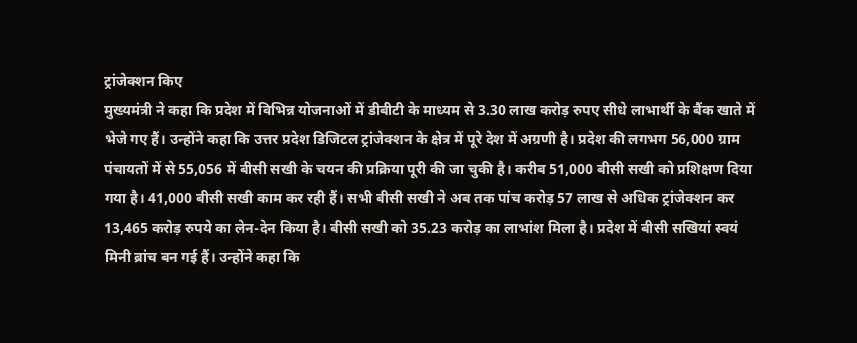ट्रांजेक्शन किए
मुख्यमंत्री ने कहा कि प्रदेश में विभिन्न योजनाओं में डीबीटी के माध्यम से 3.30 लाख करोड़ रुपए सीधे लाभार्थी के बैंक खाते में भेजे गए हैं। उन्होंने कहा कि उत्तर प्रदेश डिजिटल ट्रांजेक्शन के क्षेत्र में पूरे देश में अग्रणी है। प्रदेश की लगभग 56,000 ग्राम पंचायतों में से 55,056 में बीसी सखी के चयन की प्रक्रिया पूरी की जा चुकी है। करीब 51,000 बीसी सखी को प्रशिक्षण दिया गया है। 41,000 बीसी सखी काम कर रही हैं। सभी बीसी सखी ने अब तक पांच करोड़ 57 लाख से अधिक ट्रांजेक्शन कर 13,465 करोड़ रुपये का लेन-देन किया है। बीसी सखी को 35.23 करोड़ का लाभांश मिला है। प्रदेश में बीसी सखियां स्वयं मिनी ब्रांच बन गई हैं। उन्होंने कहा कि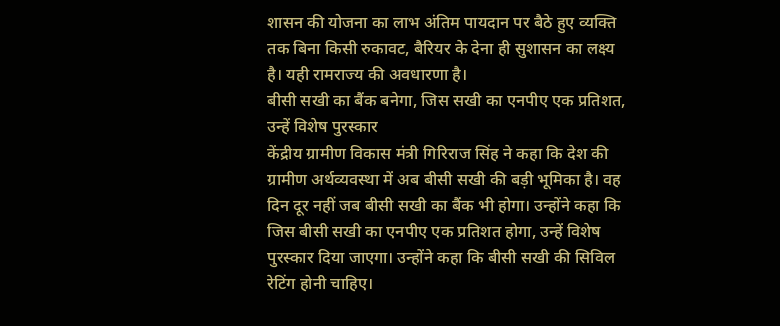शासन की योजना का लाभ अंतिम पायदान पर बैठे हुए व्यक्ति तक बिना किसी रुकावट, बैरियर के देना ही सुशासन का लक्ष्य है। यही रामराज्य की अवधारणा है।
बीसी सखी का बैंक बनेगा, जिस सखी का एनपीए एक प्रतिशत, उन्हें विशेष पुरस्कार
केंद्रीय ग्रामीण विकास मंत्री गिरिराज सिंह ने कहा कि देश की ग्रामीण अर्थव्यवस्था में अब बीसी सखी की बड़ी भूमिका है। वह दिन दूर नहीं जब बीसी सखी का बैंक भी होगा। उन्होंने कहा कि जिस बीसी सखी का एनपीए एक प्रतिशत होगा, उन्हें विशेष पुरस्कार दिया जाएगा। उन्होंने कहा कि बीसी सखी की सिविल रेटिंग होनी चाहिए।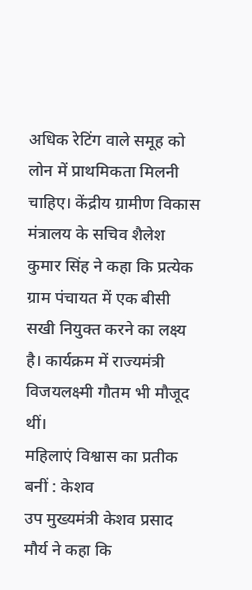अधिक रेटिंग वाले समूह को लोन में प्राथमिकता मिलनी चाहिए। केंद्रीय ग्रामीण विकास मंत्रालय के सचिव शैलेश कुमार सिंह ने कहा कि प्रत्येक ग्राम पंचायत में एक बीसी सखी नियुक्त करने का लक्ष्य है। कार्यक्रम में राज्यमंत्री विजयलक्ष्मी गौतम भी मौजूद थीं।
महिलाएं विश्वास का प्रतीक बनीं : केशव
उप मुख्यमंत्री केशव प्रसाद मौर्य ने कहा कि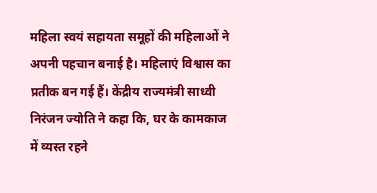महिला स्वयं सहायता समूहों की महिलाओं ने अपनी पहचान बनाई है। महिलाएं विश्वास का प्रतीक बन गई हैं। केंद्रीय राज्यमंत्री साध्वी निरंजन ज्योति ने कहा कि, घर के कामकाज में व्यस्त रहने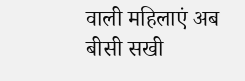वाली महिलाएं अब बीसी सखी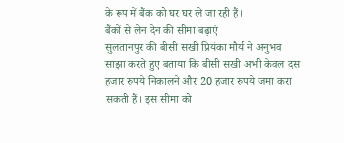के रूप में बैंक को घर घर ले जा रही हैं।
बैंकों से लेन देन की सीमा बढ़ाएं
सुलतानपुर की बीसी सखी प्रियंका मौर्य ने अनुभव साझा करते हुए बताया कि बीसी सखी अभी केवल दस हजार रुपये निकालने और 20 हजार रुपये जमा करा सकती हैं। इस सीमा को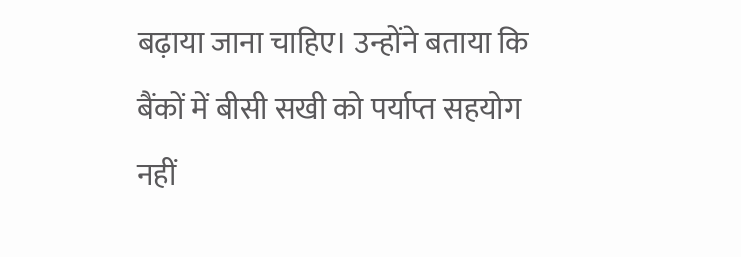बढ़ाया जाना चाहिए। उन्होंने बताया कि बैंकों में बीसी सखी को पर्याप्त सहयोग नहीं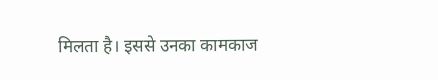मिलता है। इससे उनका कामकाज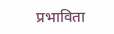प्रभाविता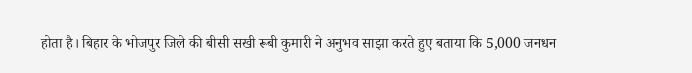होता है। बिहार के भोजपुर जिले की बीसी सखी रूबी कुमारी ने अनुभव साझा करते हुए बताया कि 5,000 जनधन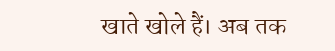खाते खोले हैं। अब तक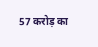57 करोड़ का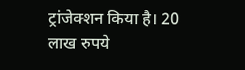ट्रांजेक्शन किया है। 20 लाख रुपये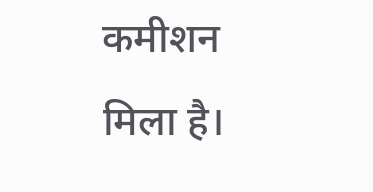कमीशन मिला है।